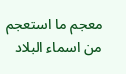معجم ما استعجم من اسماء البلاد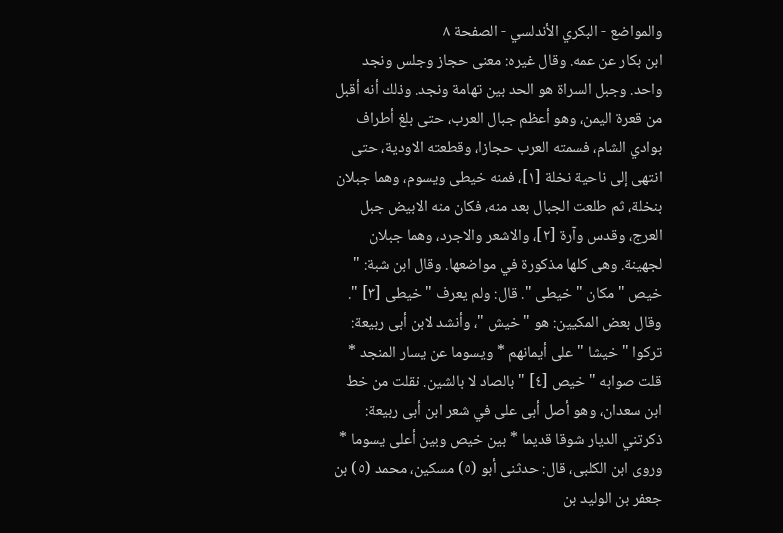والمواضع - البكري الأندلسي - الصفحة ٨
ابن بكار عن عمه. وقال غيره: معنى حجاز وجلس ونجد واحد. وجبل السراة هو الحد بين تهامة ونجد. وذلك أنه أقبل من قعرة اليمن، وهو أعظم جبال العرب، حتى بلغ أطراف بوادي الشام، فسمته العرب حجازا، وقطعته الاودية، حتى انتهى إلى ناحية نخلة [١]، فمنه خيطى ويسوم، وهما جبلان بنخلة، ثم طلعت الجبال بعد منه، فكان منه الابيض جبل العرج، وقدس وآرة [٢]، والاشعر والاجرد، وهما جبلان لجهينة. وهى كلها مذكورة في مواضعها. وقال ابن شبة: " خيص " مكان " خيطى ". قال: ولم يعرف " خيطى [٣] ". وقال بعض المكيين: هو " خيش "، وأنشد لابن أبى ربيعة: تركوا " خيشا " على أيمانهم * ويسوما عن يسار المنجد * قلت صوابه " خيص [٤] " بالصاد لا بالشين. نقلت من خط ابن سعدان، وهو أصل أبى على في شعر ابن أبى ربيعة: ذكرتني الديار شوقا قديما * بين خيص وبين أعلى يسوما * وروى ابن الكلبى، قال: حدثنى أبو (٥) مسكين، محمد (٥) بن جعفر بن الوليد بن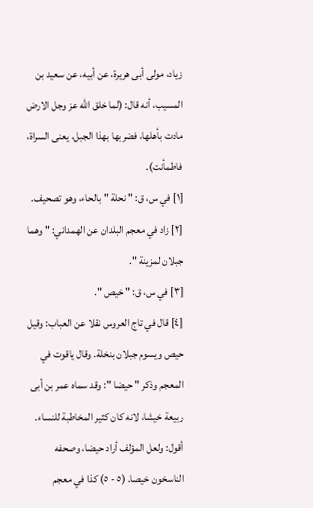زياد، مولى أبى هريرة، عن أبيه، عن سعيد بن المسيب، أنه قال: (لما خلق الله عز وجل الارض مادت بأهلها، فضربها بهذا الجبل، يعنى السراة، فاطمأنت).
[١] في س، ق: " نحلة " بالحاء، وهو تصحيف.
[٢] زاد في معجم البلدان عن الهمداني: " وهما جبلان لمزينة ".
[٣] في س، ق: " خيص ".
[٤] قال في تاج العروس نقلا عن العباب: وقيل حيص ويسوم جبلان بنخلة. وقال ياقوت في المعجم وذكر " حيضا ": وقد سماه عمر بن أبى ربيعة خيشا، لانه كان كثير المخاطبة للنساء. أقول: ولعل المؤلف أراد حيضا، وصحفه الناسخون خيصا. (٥ - ٥) كذا في معجم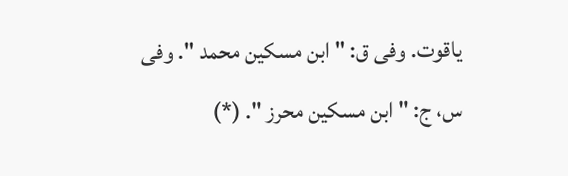ياقوت. وفى ق: " ابن مسكين محمد ". وفى س، ج: " ابن مسكين محرز ". (*)